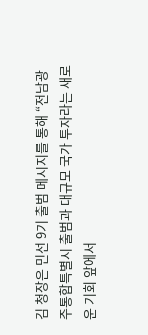김 청장은 민선 9기 출범 메시지를 통해 “전남광주통합특별시 출범과 대규모 국가 투자라는 새로운 기회 앞에서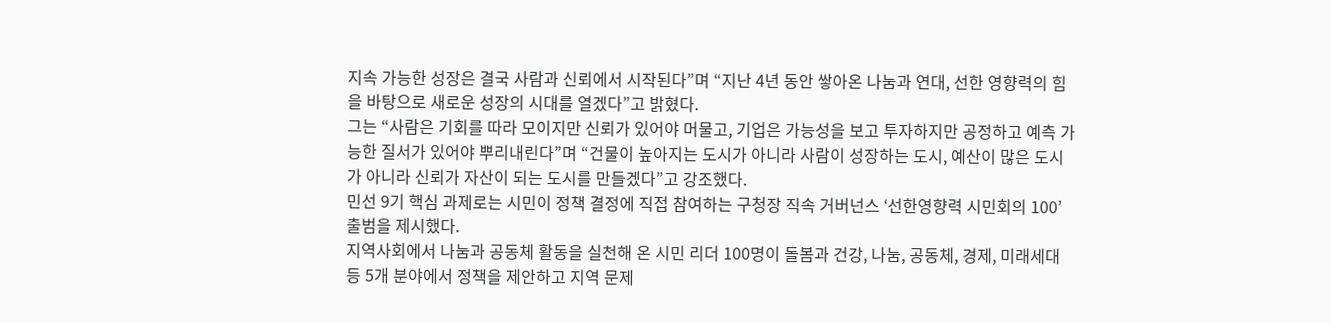지속 가능한 성장은 결국 사람과 신뢰에서 시작된다”며 “지난 4년 동안 쌓아온 나눔과 연대, 선한 영향력의 힘을 바탕으로 새로운 성장의 시대를 열겠다”고 밝혔다.
그는 “사람은 기회를 따라 모이지만 신뢰가 있어야 머물고, 기업은 가능성을 보고 투자하지만 공정하고 예측 가능한 질서가 있어야 뿌리내린다”며 “건물이 높아지는 도시가 아니라 사람이 성장하는 도시, 예산이 많은 도시가 아니라 신뢰가 자산이 되는 도시를 만들겠다”고 강조했다.
민선 9기 핵심 과제로는 시민이 정책 결정에 직접 참여하는 구청장 직속 거버넌스 ‘선한영향력 시민회의 100’ 출범을 제시했다.
지역사회에서 나눔과 공동체 활동을 실천해 온 시민 리더 100명이 돌봄과 건강, 나눔, 공동체, 경제, 미래세대 등 5개 분야에서 정책을 제안하고 지역 문제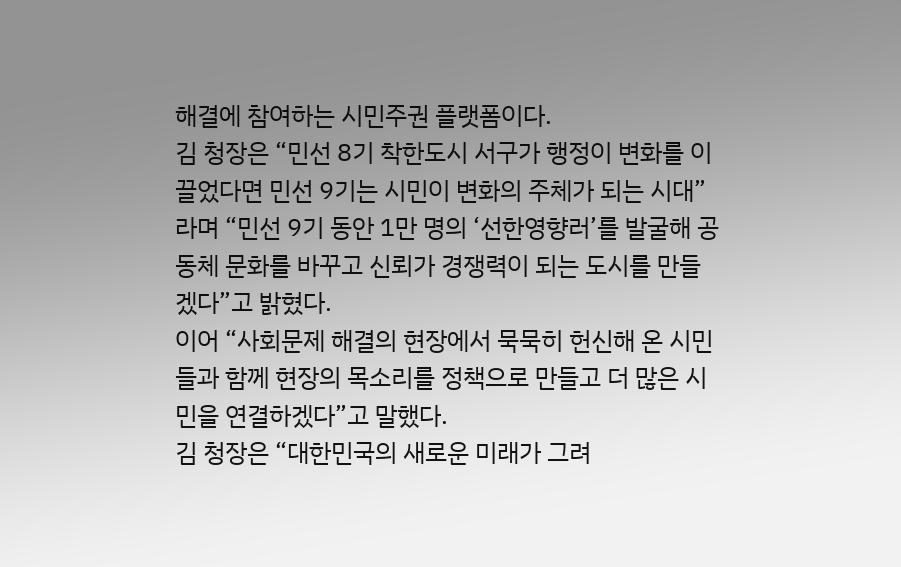해결에 참여하는 시민주권 플랫폼이다.
김 청장은 “민선 8기 착한도시 서구가 행정이 변화를 이끌었다면 민선 9기는 시민이 변화의 주체가 되는 시대”라며 “민선 9기 동안 1만 명의 ‘선한영향러’를 발굴해 공동체 문화를 바꾸고 신뢰가 경쟁력이 되는 도시를 만들겠다”고 밝혔다.
이어 “사회문제 해결의 현장에서 묵묵히 헌신해 온 시민들과 함께 현장의 목소리를 정책으로 만들고 더 많은 시민을 연결하겠다”고 말했다.
김 청장은 “대한민국의 새로운 미래가 그려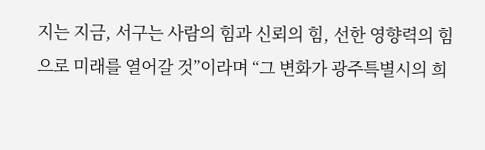지는 지금, 서구는 사람의 힘과 신뢰의 힘, 선한 영향력의 힘으로 미래를 열어갈 것”이라며 “그 변화가 광주특별시의 희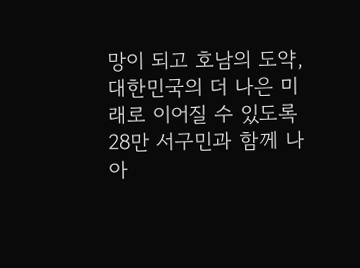망이 되고 호남의 도약, 대한민국의 더 나은 미래로 이어질 수 있도록 28만 서구민과 함께 나아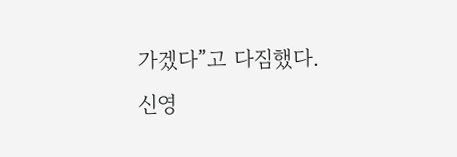가겠다”고 다짐했다.
신영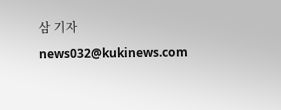삼 기자 news032@kukinews.com